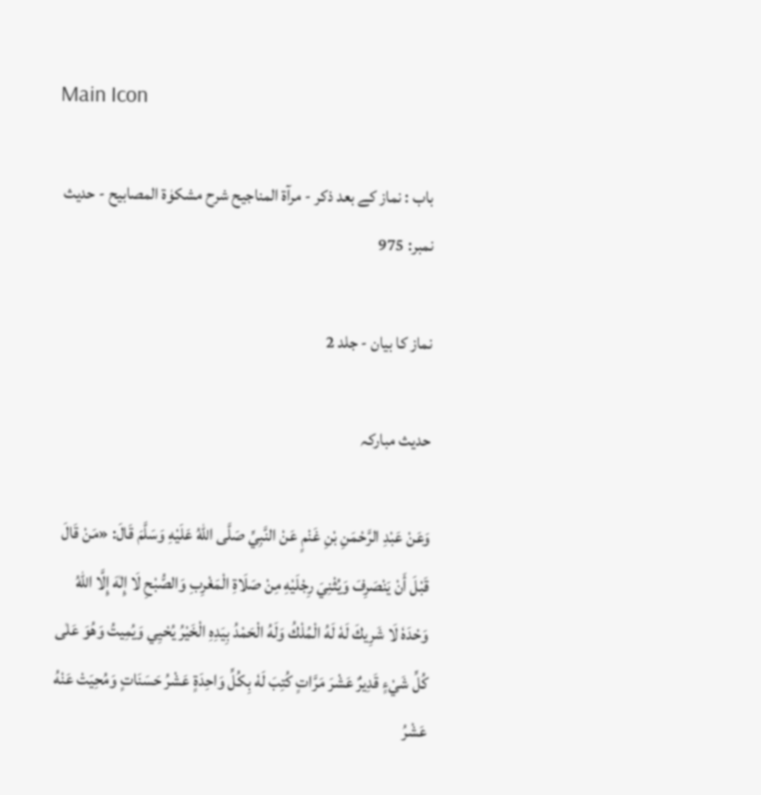Main Icon

باب : نماز کے بعد ذکر - مرآۃ المناجیح شرح مشکوٰۃ المصابیح - حدیث نمبر: 975

نماز کا بیان - جلد 2

حدیث مبارکہ

وَعَنْ عَبْدِ الرَّحْمَنِ بْنِ غَنْمٍ عَنْ النَّبِيِّ صَلَّى اللّٰهُ عَلَيْهِ وَسَلَّمَ قَالَ: «مَنْ قَالَ قَبْلَ أَنْ يَنْصَرِفَ وَيُثْنِيَ رِجْلَيْهِ مِنْ صَلَاةِ الْمَغْرِبِ وَالصُّبْحِ لَا إِلٰهَ إِلَّا اللهُ وَحْدَهٗ لَا شَرِيكَ لَهٗ لَهُ الْمُلْكُ وَلَهُ الْحَمْدُ بِيَدِهِ الْخَيْرُ يُحْيِي وَيُمِيتُ وَهُوَ عَلٰى كُلِّ شَيْءٍ قَدِيرٌ عَشْرَ مَرَّاتٍ كُتِبَ لَهٗ بِكُلِّ وَاحِدَةٍ عَشْرُ حَسَنَاتٍ وَمُحِيَتْ عَنْهُ عَشْرُ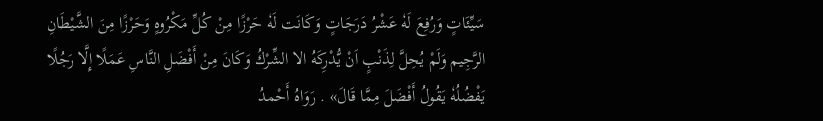سَيِّئَاتٍ وَرُفِعَ لَهٗ عَشْرُ دَرَجَاتٍ وَكَانَت لَهٗ حَرْزًا مِنْ كُلِّ مَكْرُوهٍ وَحَرْزًا مِنَ الشَّيْطَانِ الرَّجِيم وَلَمْ يُحِلَّ لِذَنْبٍ اَنْ يُّدْرِكَهُ الا الشِّرْكُ وَكَانَ مِنْ أَفْضَلِ النَّاسِ عَمَلًا إِلَّا رَجُلًا يَفْضُلُهٗ يَقُولُ أَفْضَلَ مِمَّا قَالَ» . رَوَاهُ أَحْمدُ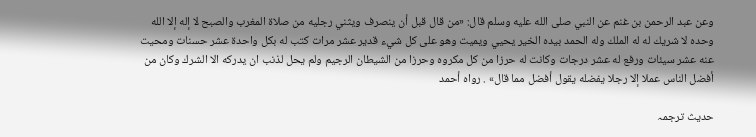وعن عبد الرحمن بن غنم عن النبي صلى الله عليه وسلم قال: «من قال قبل أن ينصرف ويثني رجليه من صلاة المغرب والصبح لا إله إلا الله وحده لا شريك له له الملك وله الحمد بيده الخير يحيي ويميت وهو على كل شيء قدير عشر مرات كتب له بكل واحدة عشر حسنات ومحيت عنه عشر سيئات ورفع له عشر درجات وكانت له حرزا من كل مكروه وحرزا من الشيطان الرجيم ولم يحل لذنب ان يدركه الا الشرك وكان من أفضل الناس عملا إلا رجلا يفضله يقول أفضل مما قال» . رواه أحمد

حدیث ترجمہ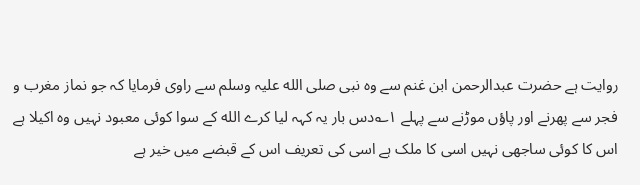روایت ہے حضرت عبدالرحمن ابن غنم سے وہ نبی صلی الله علیہ وسلم سے راوی فرمایا کہ جو نماز مغرب و فجر سے پھرنے اور پاؤں موڑنے سے پہلے ۱؎دس بار یہ کہہ لیا کرے الله کے سوا کوئی معبود نہیں وہ اکیلا ہے اس کا کوئی ساجھی نہیں اسی کا ملک ہے اسی کی تعریف اس کے قبضے میں خیر ہے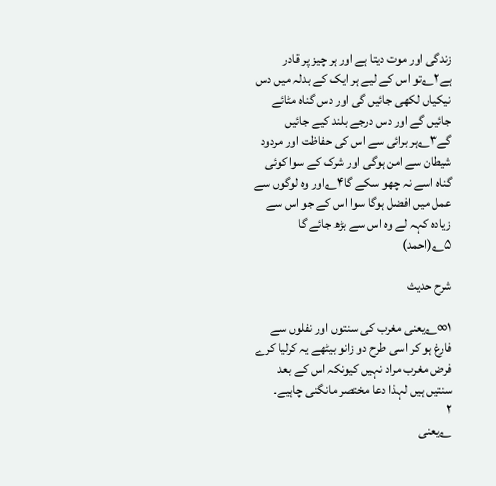زندگی اور موت دیتا ہے اور ہر چیز پر قادر ہے۲؎تو اس کے لیے ہر ایک کے بدلہ میں دس نیکیاں لکھی جائیں گی اور دس گناہ مٹائے جائیں گے اور دس درجے بلند کیے جائیں گے۳؎ہر برائی سے اس کی حفاظت اور مردود شیطان سے امن ہوگی اور شرک کے سوا کوئی گناہ اسے نہ چھو سکے گا۴؎اور وہ لوگوں سے عمل میں افضل ہوگا سوا اس کے جو اس سے زیادہ کہہ لے وہ اس سے بڑھ جائے گا ۵؎(احمد)

شرح حدیث

۱∞؎یعنی مغرب کی سنتوں اور نفلوں سے فارغ ہو کر اسی طرح دو زانو بیٹھے یہ کرلیا کرے فرض مغرب مراد نہیں کیونکہ اس کے بعد سنتیں ہیں لہذا دعا مختصر مانگنی چاہیے۔
۲
؎یعنی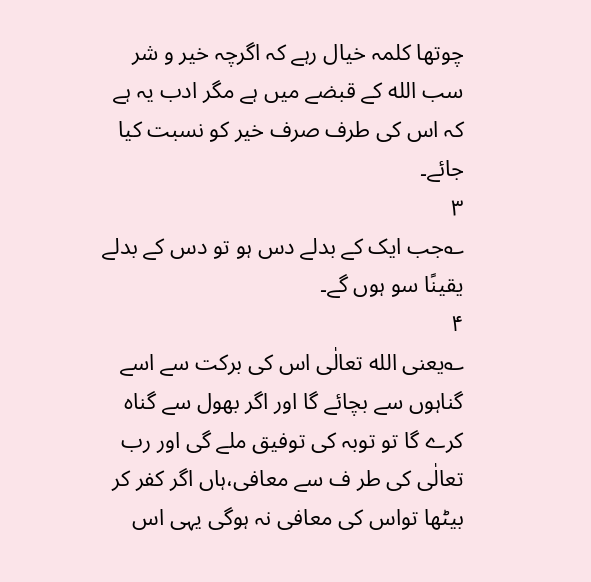چوتھا کلمہ خیال رہے کہ اگرچہ خیر و شر سب الله کے قبضے میں ہے مگر ادب یہ ہے کہ اس کی طرف صرف خیر کو نسبت کیا جائے۔
۳
؎جب ایک کے بدلے دس ہو تو دس کے بدلے یقینًا سو ہوں گے۔
۴
؎یعنی الله تعالٰی اس کی برکت سے اسے گناہوں سے بچائے گا اور اگر بھول سے گناہ کرے گا تو توبہ کی توفیق ملے گی اور رب تعالٰی کی طر ف سے معافی،ہاں اگر کفر کر بیٹھا تواس کی معافی نہ ہوگی یہی اس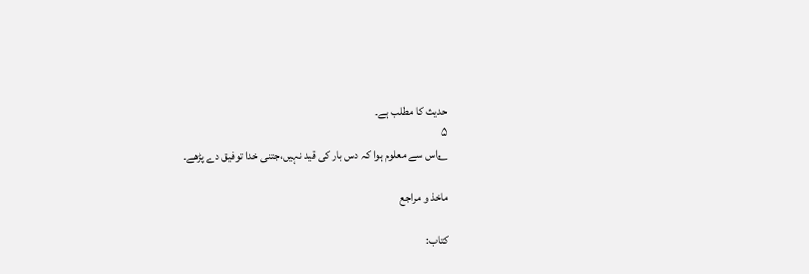حدیث کا مطلب ہے۔
۵
؎اس سے معلوم ہوا کہ دس بار کی قید نہیں،جتنی خدا توفیق دے پڑھے۔

ماخذ و مراجع

کتاب: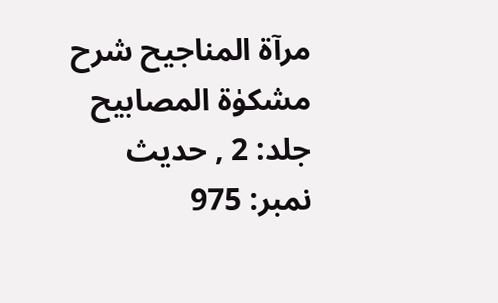مرآۃ المناجیح شرح مشکوٰۃ المصابیح جلد: 2 , حدیث نمبر: 975